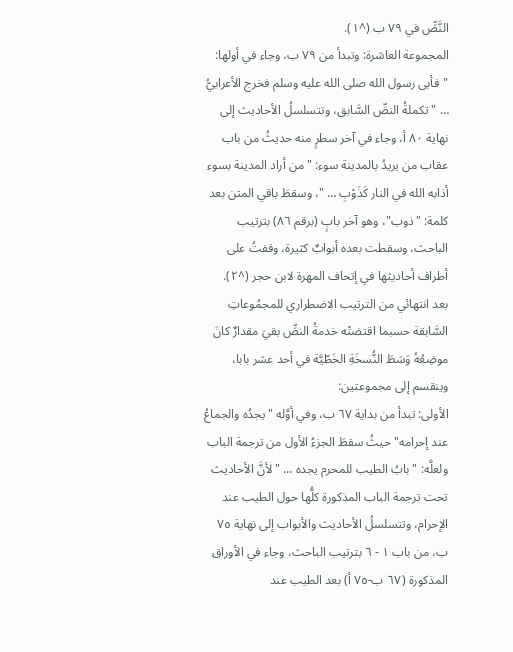النَّصِّ في ٧٩ ب (^١).
المجموعة العاشرة: وتبدأ من ٧٩ ب، وجاء في أولها: "فأبى رسول الله صلى الله عليه وسلم فخرج الأعرابيُّ … " تكملةُ النصِّ السَّابق، وتتسلسلُ الأحاديث إلى نهاية ٨٠ أ، وجاء في آخر سطرٍ منه حديثُ من باب عقاب من يريدُ بالمدينة سوء: "من أراد المدينة بسوء أذابه الله في النار كَذَوْبِ … "، وسقطَ باقي المتن بعد كلمة: "ذوب"، وهو آخر بابٍ (برقم ٨٦) بترتيب الباحث، وسقطت بعده أبوابٌ كثيرة، وقفتُ على أطراف أحاديثها في إتحاف المهرة لابن حجر (^٢).
بعد انتهائي من الترتيب الاضطراري للمجمُوعاتِ السَّابقة حسبما اقتضتْه خدمةُ النصِّ بقيَ مقدارٌ كانَ موضِعُهُ وَسَطَ النُّسخَةِ الخَطّيَّة في أحد عشر بابا، وينقسم إلى مجموعتين:
الأولى: تبدأ من بداية ٦٧ ب، وفي أوَّله "يجدُه والجماعُ عند إحرامه" حيثُ سقطَ الجزءُ الأول من ترجمة الباب ولعلَّه: "بابُ الطيب للمحرم يجده … " لأنَّ الأحاديث تحت ترجمة الباب المذكورة كلُّها حول الطيب عند الإحرام، وتتسلسلُ الأحاديث والأبواب إلى نهاية ٧٥ ب، من باب ١ - ٦ بترتيب الباحث، وجاء في الأوراق المذكورة (٦٧ ب-٧٥ أ) بعد الطيب عند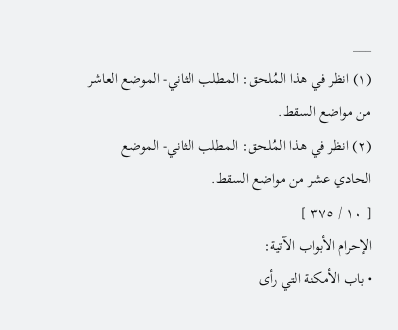___
(١) انظر في هذا المُلحق: المطلب الثاني- الموضع العاشر من مواضع السقط.
(٢) انظر في هذا المُلحق: المطلب الثاني- الموضع الحادي عشر من مواضع السقط.
[ ١٠ / ٣٧٥ ]
الإحرام الأبواب الآتية:
• باب الأمكنة التي رأى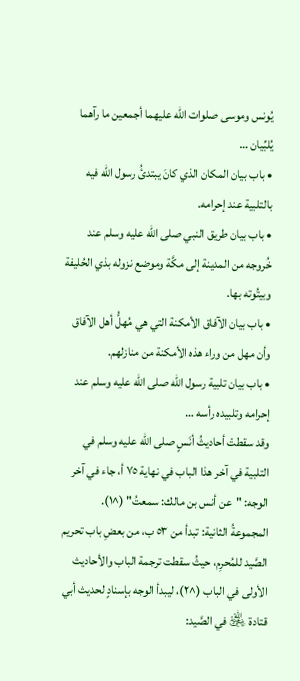يُونس وموسى صلوات الله عليهما أجمعين ما رآهما يُلبِّيان …
• باب بيان المكان الذي كانَ يبتدئُ رسول الله فيه بالتلبية عند إحرامه.
• باب بيان طريق النبي صلى الله عليه وسلم عند خُروجه من المدينة إلى مكَّة وموضع نزوله بذي الحُليفة وبيتُوته بها.
• باب بيان الآفاق الأمكنة التي هي مُهلُّ أهل الآفاق وأن مهل من وراء هذه الأمكنة من منازلهم.
• باب بيان تلبية رسول الله صلى الله عليه وسلم عند إحرامه وتلبيده رأسه …
وقد سقطتْ أحاديثُ أنَسٍ صلى الله عليه وسلم في التلبية في آخر هذا الباب في نهاية ٧٥ أ، جاء في آخر الوجه: "عن أنس بن مالك: سمعتُ" (^١).
المجموعةُ الثانية: تبدأ من ٥٣ ب، من بعضِ باب تحريم الصَّيد للمُحرِم، حيثُ سقطت ترجمة الباب والأحاديث الأولى في الباب (^٢)، ليبدأ الوجه بإسنادٍ لحديث أبي قتادة ﵁ في الصَّيد: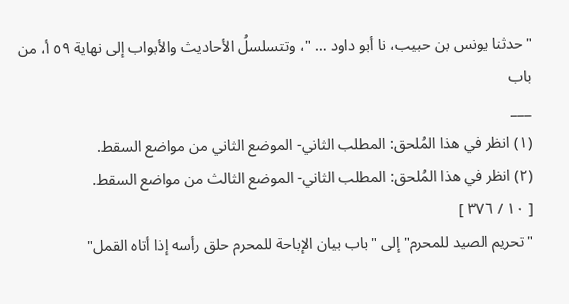"حدثنا يونس بن حبيب، نا أبو داود … "، وتتسلسلُ الأحاديث والأبواب إلى نهاية ٥٩ أ، من باب
___
(١) انظر في هذا المُلحق: المطلب الثاني- الموضع الثاني من مواضع السقط.
(٢) انظر في هذا المُلحق: المطلب الثاني- الموضع الثالث من مواضع السقط.
[ ١٠ / ٣٧٦ ]
"تحريم الصيد للمحرم" إلى "باب بيان الإباحة للمحرم حلق رأسه إذا أتاه القمل"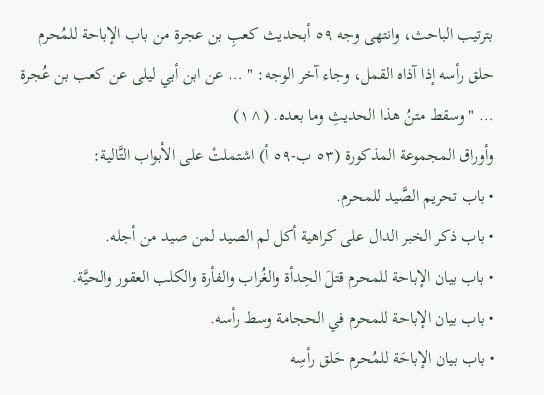بترتيب الباحث، وانتهى وجه ٥٩ أبحديث كعبِ بن عجرة من باب الإباحة للمُحرم حلق رأسه إذا آذاه القمل، وجاء آخر الوجه: " … عن ابن أبي ليلى عن كعب بن عُجرة … " وسقط متنُ هذا الحديثِ وما بعده. (^١)
وأوراق المجموعة المذكورة (٥٣ ب-٥٩ أ) اشتملتْ على الأبواب التَّالية:
• باب تحريم الصَّيد للمحرم.
• باب ذكر الخبر الدال على كراهية أكل لم الصيد لمن صيد من أجله.
• باب بيان الإباحة للمحرم قتلَ الحِدأة والغُراب والفأرة والكلب العقور والحيَّة.
• باب بيان الإباحة للمحرم في الحجامة وسط رأسه.
• باب بيان الإباحَة للمُحرم حَلق رأسِه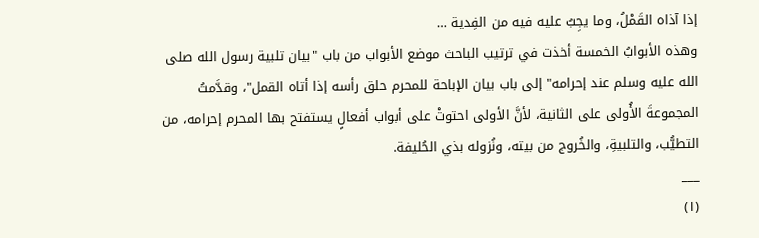إذا آذاه القَمْلُ، وما يجِبُ عليه فيه من الفِدية …
وهذه الأبوابُ الخمسة أخذت في ترتيب الباحث موضع الأبواب من باب "بيان تلبية رسول الله صلى الله عليه وسلم عند إحرامه" إلى باب بيان الإباحة للمحرم حلق رأسه إذا أتاه القمل"، وقدَّمتُ المجموعةَ الأُولى على الثانية، لأنَّ الأولى احتوتْ على أبواب أفعالٍ يستفتح بها المحرم إحرامه، من التطيُّب، والتلبيةِ، والخُروج من بيته، ونُزوله بذي الحُليفة.
___
(١)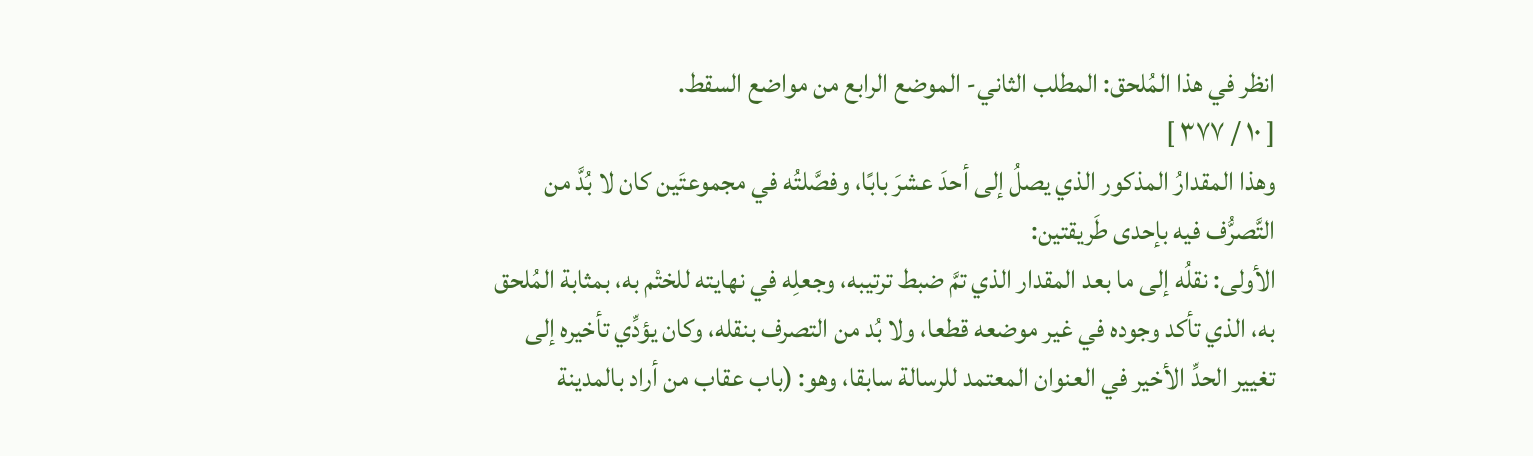انظر في هذا المُلحق: المطلب الثاني- الموضع الرابع من مواضع السقط.
[ ١٠ / ٣٧٧ ]
وهذا المقدارُ المذكور الذي يصلُ إلى أحدَ عشرَ بابًا، وفصَّلتُه في مجموعتَين كان لا بُدَّ من التَّصرُّف فيه بإحدى طَريقتين:
الأولى: نقلُه إلى ما بعد المقدار الذي تمَّ ضبط ترتيبه، وجعلِه في نهايته للختْم به، بمثابة المُلحق به، الذي تأكد وجوده في غير موضعه قطعا، ولا بُد من التصرف بنقله، وكان يؤدِّي تأخيره إلى تغيير الحدِّ الأخير في العنوان المعتمد للرسالة سابقا، وهو: (باب عقاب من أراد بالمدينة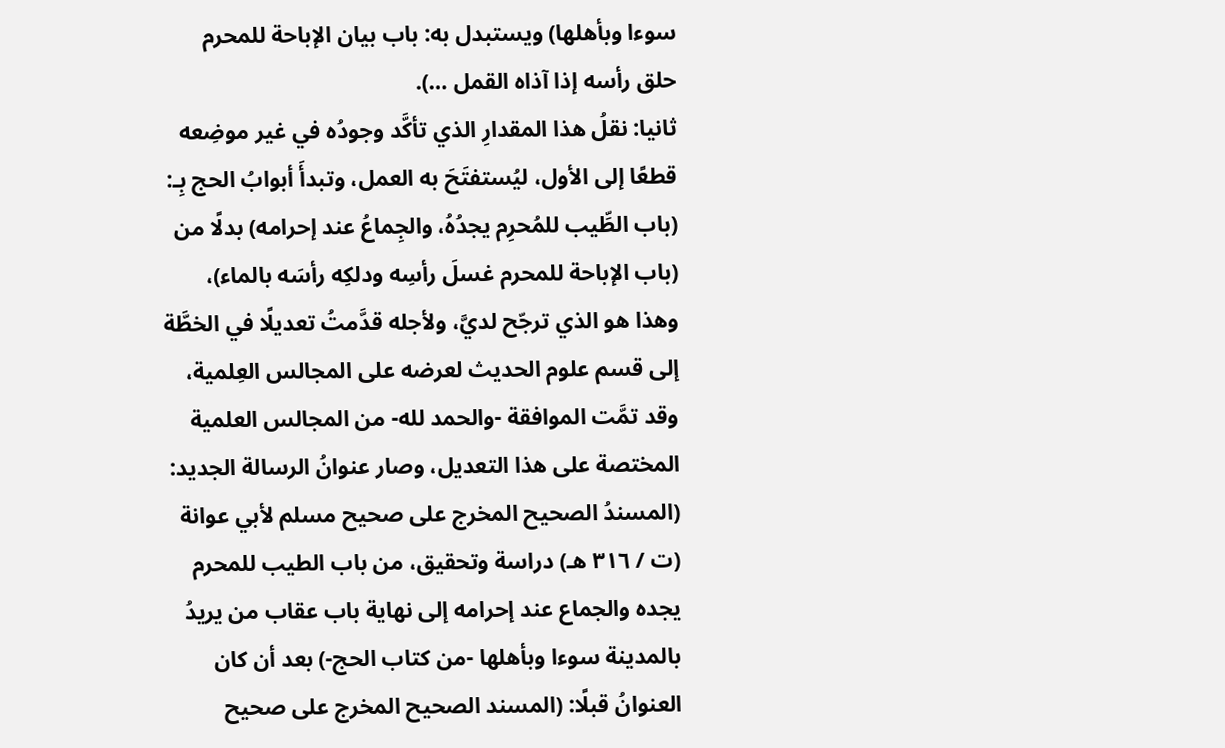سوءا وبأهلها) ويستبدل به: باب بيان الإباحة للمحرم حلق رأسه إذا آذاه القمل …).
ثانيا: نقلُ هذا المقدارِ الذي تأكَّد وجودُه في غير موضِعه قطعًا إلى الأول، ليُستفتَحَ به العمل، وتبدأَ أبوابُ الحج بِـ: (باب الطِّيب للمُحرِم يجدُهُ، والجِماعُ عند إحرامه) بدلًا من (باب الإباحة للمحرم غسلَ رأسِه ودلكِه رأسَه بالماء)، وهذا هو الذي ترجّح لديَّ، ولأجله قدَّمتُ تعديلًا في الخطَّة إلى قسم علوم الحديث لعرضه على المجالس العِلمية، وقد تمَّت الموافقة -والحمد لله- من المجالس العلمية المختصة على هذا التعديل، وصار عنوانُ الرسالة الجديد: (المسندُ الصحيح المخرج على صحيح مسلم لأبي عوانة (ت / ٣١٦ هـ) دراسة وتحقيق، من باب الطيب للمحرم يجده والجماع عند إحرامه إلى نهاية باب عقاب من يريدُ بالمدينة سوءا وبأهلها -من كتاب الحج-) بعد أن كان العنوانُ قبلًا: (المسند الصحيح المخرج على صحيح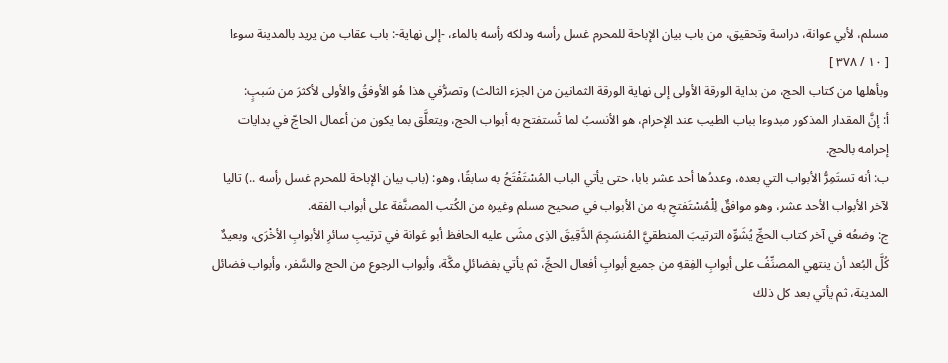مسلم، لأبي عوانة، دراسة وتحقيق، من باب بيان الإباحة للمحرم غسل رأسه ودلكه رأسه بالماء، -إلى نهاية-: باب عقاب من يريد بالمدينة سوءا
[ ١٠ / ٣٧٨ ]
وبأهلها من كتاب الحج، من بداية الورقة الأولى إلى نهاية الورقة الثمانين من الجزء الثالث) وتصرُّفي هذا هُو الأوفقُ والأولى لأكثرَ من سَببٍ:
أ: إنَّ المقدار المذكور مبدوءا بباب الطيب عند الإحرام، هو الأنسبُ لما تُستفتح به أبواب الحج، ويتعلَّق بما يكون من أعمال الحاجّ في بدايات إحرامه بالحج.
ب: أنه تستَمِرُّ الأبواب التي بعده، وعددُها أحد عشر بابا، حتى يأتي الباب المُسْتَفْتَحُ به سابقًا، وهو: (باب بيان الإباحة للمحرم غسل رأسه ..) تاليا لآخر الأبواب الأحد عشر، وهو موافقٌ لِلْمُسْتَفتحِ به من الأبواب في صحيح مسلم وغيره من الكُتب المصنَّفة على أبواب الفقه.
ج: وضعُه في آخر كتاب الحجِّ يُشَوِّه الترتيبَ المنطقيَّ المُنسَجِمَ الدَّقِيقَ الذِى مشَى عليه الحافظ أبو عَوانة في ترتيبِ سائرِ الأبوابِ الأخْرَى، وبعيدٌ كُلَّ البُعد أن ينتهي المصنِّفُ على أبوابِ الفِقهِ من جميع أبوابِ أفعال الحجِّ، ثم يأتي بفضائلِ مكَّة، وأبواب الرجوع من الحج والسَّفر، وأبواب فضائل المدينة، ثم يأتي بعد كل ذلك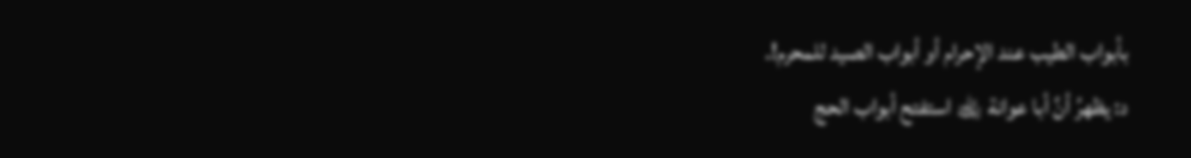بأبواب الطيب عند الإحرام أو أبواب الصيد للمحرم!.
د: يظهرُ أنَّ أبا عوانة ﵀ استفتح أبواب الحج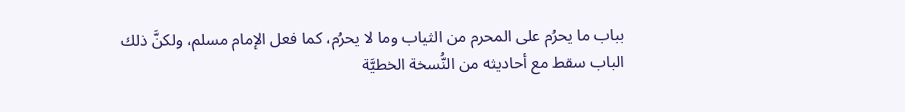بباب ما يحرُم على المحرم من الثياب وما لا يحرُم، كما فعل الإمام مسلم، ولكنَّ ذلك الباب سقط مع أحاديثه من النُّسخة الخطيَّة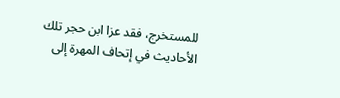للمستخرج، فقد عزا ابن حجر تلك الأحاديث في إتحاف المهرة إلى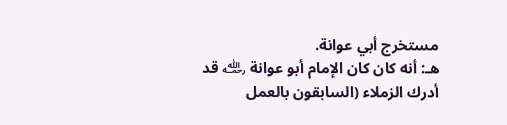مستخرج أبي عوانة.
هـ: أنه كان كان الإمام أبو عوانة ﵀ قد أدرك الزملاء (السابقون بالعمل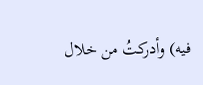فيه) وأدركتُ من خلال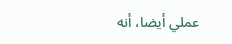عملي أيضا، أنه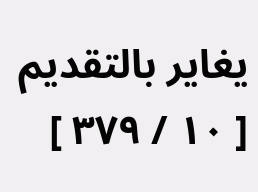يغاير بالتقديم
[ ١٠ / ٣٧٩ ]